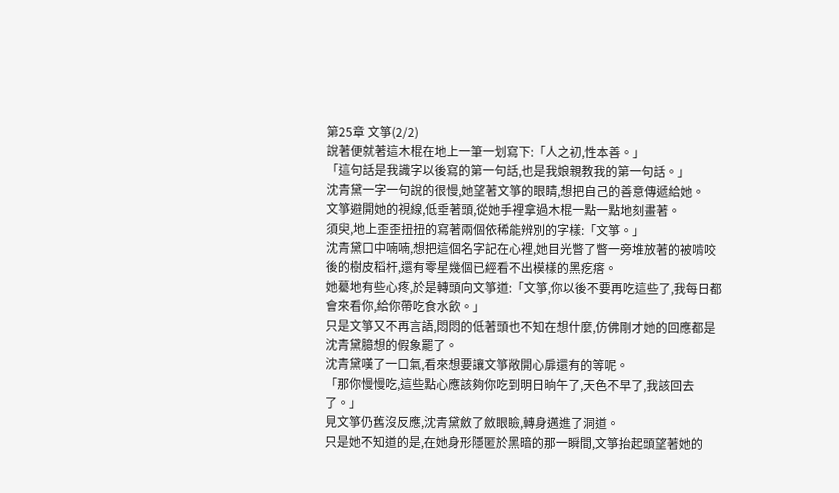第25章 文箏(2/2)
說著便就著這木棍在地上一筆一划寫下:「人之初,性本善。」
「這句話是我識字以後寫的第一句話,也是我娘親教我的第一句話。」
沈青黛一字一句說的很慢,她望著文箏的眼睛,想把自己的善意傳遞給她。
文箏避開她的視線,低垂著頭,從她手裡拿過木棍一點一點地刻畫著。
須臾,地上歪歪扭扭的寫著兩個依稀能辨別的字樣:「文箏。」
沈青黛口中喃喃,想把這個名字記在心裡,她目光瞥了瞥一旁堆放著的被啃咬後的樹皮稻杆,還有零星幾個已經看不出模樣的黑疙瘩。
她驀地有些心疼,於是轉頭向文箏道:「文箏,你以後不要再吃這些了,我每日都會來看你,給你帶吃食水飲。」
只是文箏又不再言語,悶悶的低著頭也不知在想什麼,仿佛剛才她的回應都是沈青黛臆想的假象罷了。
沈青黛嘆了一口氣,看來想要讓文箏敞開心扉還有的等呢。
「那你慢慢吃,這些點心應該夠你吃到明日晌午了,天色不早了,我該回去了。」
見文箏仍舊沒反應,沈青黛斂了斂眼瞼,轉身邁進了洞道。
只是她不知道的是,在她身形隱匿於黑暗的那一瞬間,文箏抬起頭望著她的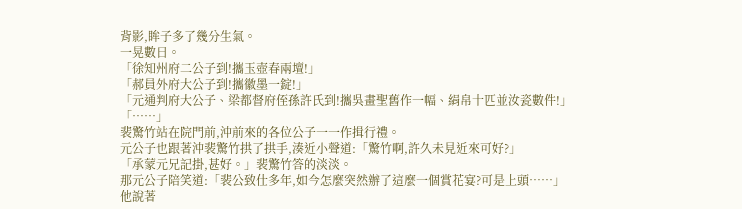背影,眸子多了幾分生氣。
一晃數日。
「徐知州府二公子到!攜玉壺春兩壇!」
「郝員外府大公子到!攜徽墨一錠!」
「元通判府大公子、梁都督府侄孫許氏到!攜吳畫聖舊作一幅、絹帛十匹並汝瓷數件!」
「……」
裴驚竹站在院門前,沖前來的各位公子一一作揖行禮。
元公子也跟著沖裴驚竹拱了拱手,湊近小聲道:「驚竹啊,許久未見近來可好?」
「承蒙元兄記掛,甚好。」裴驚竹答的淡淡。
那元公子陪笑道:「裴公致仕多年,如今怎麼突然辦了這麼一個賞花宴?可是上頭……」
他說著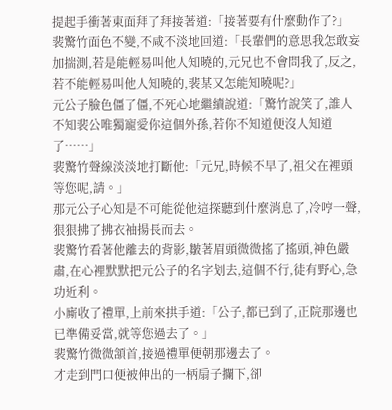提起手衝著東面拜了拜接著道:「接著要有什麼動作了?」
裴驚竹面色不變,不咸不淡地回道:「長輩們的意思我怎敢妄加揣測,若是能輕易叫他人知曉的,元兄也不會問我了,反之,若不能輕易叫他人知曉的,裴某又怎能知曉呢?」
元公子臉色僵了僵,不死心地繼續說道:「驚竹說笑了,誰人不知裴公唯獨寵愛你這個外孫,若你不知道便沒人知道了……」
裴驚竹聲線淡淡地打斷他:「元兄,時候不早了,祖父在裡頭等您呢,請。」
那元公子心知是不可能從他這探聽到什麼消息了,冷哼一聲,狠狠拂了拂衣袖揚長而去。
裴驚竹看著他離去的背影,皺著眉頭微微搖了搖頭,神色嚴肅,在心裡默默把元公子的名字划去,這個不行,徒有野心,急功近利。
小廝收了禮單,上前來拱手道:「公子,都已到了,正院那邊也已準備妥當,就等您過去了。」
裴驚竹微微頷首,接過禮單便朝那邊去了。
才走到門口便被伸出的一柄扇子攔下,卻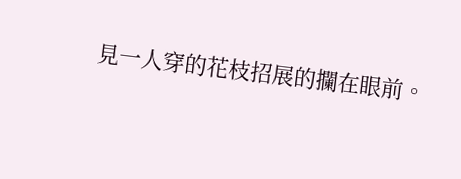見一人穿的花枝招展的攔在眼前。